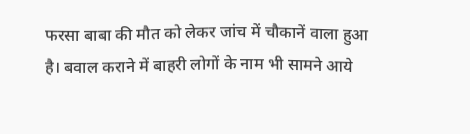फरसा बाबा की मौत को लेकर जांच में चौकानें वाला हुआ है। बवाल कराने में बाहरी लोगों के नाम भी सामने आये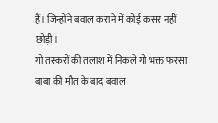हैं। जिन्होंने बवाल कराने में कोई कसर नहीं छोड़ी।
गो तस्करों की तलाश में निकले गो भक्त फरसा बाबा की मौत के बाद बवाल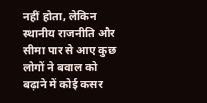नहीं होता, लेकिन स्थानीय राजनीति और सीमा पार से आए कुछ लोगों ने बवाल को बढ़ाने में कोई कसर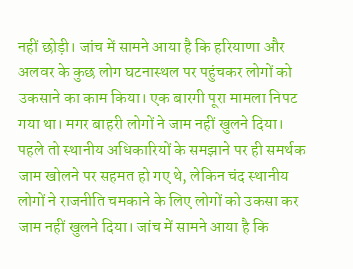नहीं छोड़ी। जांच में सामने आया है कि हरियाणा और अलवर के कुछ लोग घटनास्थल पर पहुंचकर लोगों को उकसाने का काम किया। एक बारगी पूरा मामला निपट गया था। मगर बाहरी लोगों ने जाम नहीं खुलने दिया। पहले तो स्थानीय अधिकारियों के समझाने पर ही समर्थक जाम खोलने पर सहमत हो गए थे, लेकिन चंद स्थानीय लोगों ने राजनीति चमकाने के लिए लोगों को उकसा कर जाम नहीं खुलने दिया। जांच में सामने आया है कि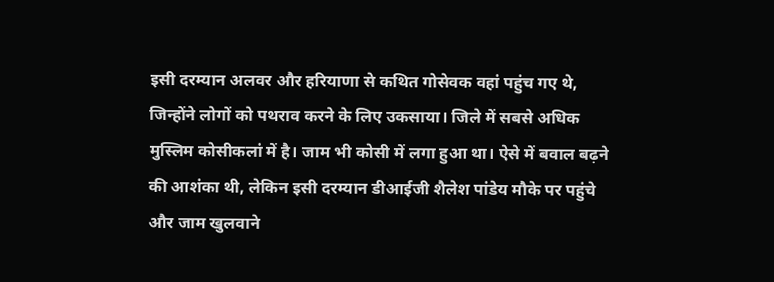इसी दरम्यान अलवर और हरियाणा से कथित गोसेवक वहां पहुंच गए थे, जिन्होंने लोगों को पथराव करने के लिए उकसाया। जिले में सबसे अधिक मुस्लिम कोसीकलां में है। जाम भी कोसी में लगा हुआ था। ऐसे में बवाल बढ़ने की आशंका थी, लेकिन इसी दरम्यान डीआईजी शैलेश पांडेय मौके पर पहुंचे और जाम खुलवाने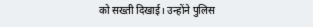को सख्ती दिखाई। उन्होंने पुलिस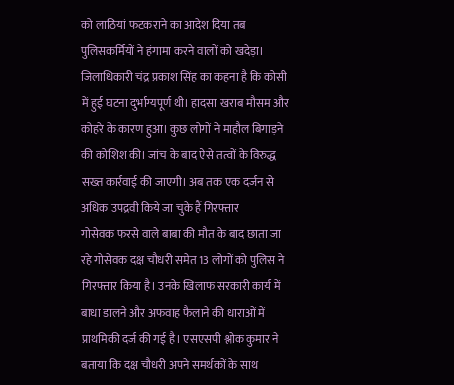को लाठियां फटकराने का आदेश दिया तब पुलिसकर्मियों ने हंगामा करने वालों को खदेड़ा। जिलाधिकारी चंद्र प्रकाश सिंह का कहना है कि कोसी में हुई घटना दुर्भाग्यपूर्ण थी। हादसा खराब मौसम और कोहरे के कारण हुआ। कुछ लोगों ने माहौल बिगाड़ने की कोशिश की। जांच के बाद ऐसे तत्वों के विरुद्ध सख्त कार्रवाई की जाएगी। अब तक एक दर्जन से अधिक उपद्रवी किये जा चुके हैं गिरफ्तार
गोसेवक फरसे वाले बाबा की मौत के बाद छाता जा रहे गोसेवक दक्ष चौधरी समेत 13 लोगों को पुलिस ने गिरफ्तार किया है। उनके खिलाफ सरकारी कार्य में बाधा डालने और अफवाह फैलाने की धाराओं में प्राथमिकी दर्ज की गई है। एसएसपी श्लोक कुमार ने बताया कि दक्ष चौधरी अपने समर्थकों के साथ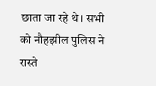छाता जा रहे थे। सभी को नौहझील पुलिस ने रास्ते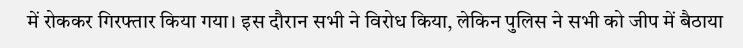में रोककर गिरफ्तार किया गया। इस दौरान सभी ने विरोध किया, लेकिन पुलिस ने सभी को जीप में बैठाया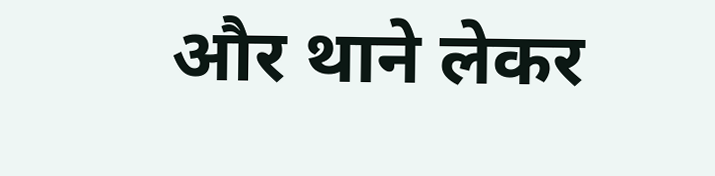और थाने लेकर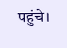पहुंचे।